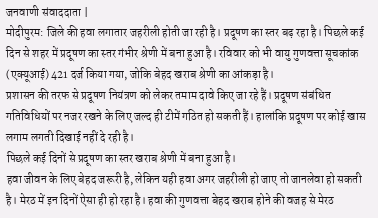जनवाणी संवाददाता |
मोदीपुरम: जिले की हवा लगातार जहरीली होती जा रही है। प्रदूषण का स्तर बढ़ रहा है। पिछले कई दिन से शहर में प्रदूषण का स्तर गंभीर श्रेणी में बना हुआ है। रविवार को भी वायु गुणवत्ता सूचकांक (एक्यूआई) 421 दर्ज किया गया, जोकि बेहद खराब श्रेणी का आंकड़ा है।
प्रशासन की तरफ से प्रदूषण नियंत्रण को लेकर तमाम दावे किए जा रहे हैं। प्रदूषण संबंधित गतिविधियों पर नजर रखने के लिए जल्द ही टीमें गठित हो सकती हैं। हालांकि प्रदूषण पर कोई खास लगाम लगती दिखाई नहीं दे रही है।
पिछले कई दिनों से प्रदूषण का स्तर खराब श्रेणी में बना हुआ है।
हवा जीवन के लिए बेहद जरूरी है, लेकिन यही हवा अगर जहरीली हो जाए तो जानलेवा हो सकती है। मेरठ में इन दिनों ऐसा ही हो रहा है। हवा की गुणवत्ता बेहद खराब होने की वजह से मेरठ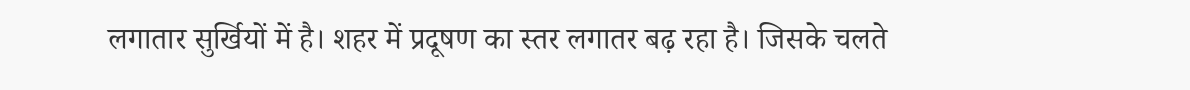लगातार सुर्खियों में है। शहर में प्रदूषण का स्तर लगातर बढ़ रहा है। जिसके चलते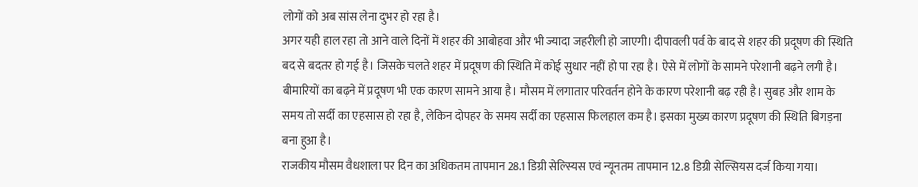लोगों को अब सांस लेना दुभर हो रहा है।
अगर यही हाल रहा तो आने वाले दिनों में शहर की आबोहवा और भी ज्यादा जहरीली हो जाएगी। दीपावली पर्व के बाद से शहर की प्रदूषण की स्थिति बद से बदतर हो गई है। जिसके चलते शहर में प्रदूषण की स्थिति में कोई सुधार नहीं हो पा रहा है। ऐसे में लोगों के सामने परेशानी बढ़ने लगी है।
बीमारियों का बढ़ने में प्रदूषण भी एक कारण सामने आया है। मौसम में लगातार परिवर्तन होने के कारण परेशानी बढ़ रही है। सुबह और शाम के समय तो सर्दी का एहसास हो रहा है, लेकिन दोपहर के समय सर्दी का एहसास फिलहाल कम है। इसका मुख्य कारण प्रदूषण की स्थिति बिगड़ना बना हुआ है।
राजकीय मौसम वैधशाला पर दिन का अधिकतम तापमान 28.1 डिग्री सेल्स्यिस एवं न्यूनतम तापमान 12.8 डिग्री सेल्सियस दर्ज किया गया।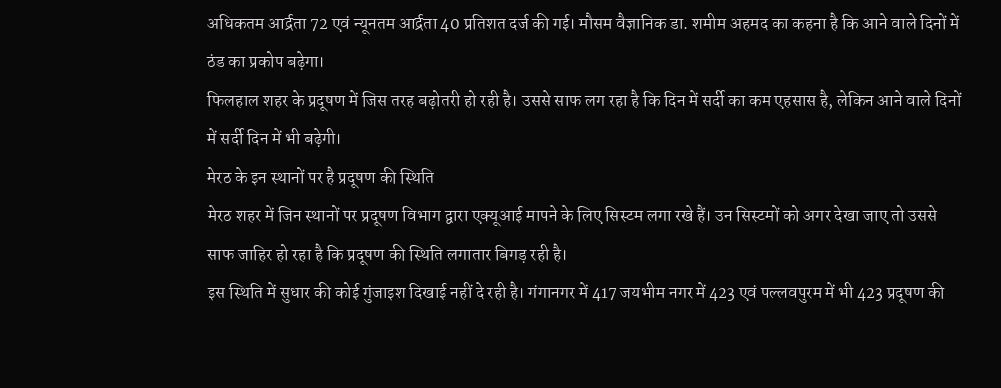अधिकतम आर्द्रता 72 एवं न्यूनतम आर्द्रता 40 प्रतिशत दर्ज की गई। मौसम वैज्ञानिक डा. शमीम अहमद का कहना है कि आने वाले दिनों में ठंड का प्रकोप बढ़ेगा।
फिलहाल शहर के प्रदूषण में जिस तरह बढ़ोतरी हो रही है। उससे साफ लग रहा है कि दिन में सर्दी का कम एहसास है, लेकिन आने वाले दिनों में सर्दी दिन में भी बढ़ेगी।
मेरठ के इन स्थानों पर है प्रदूषण की स्थिति
मेरठ शहर में जिन स्थानों पर प्रदूषण विभाग द्वारा एक्यूआई मापने के लिए सिस्टम लगा रखे हैं। उन सिस्टमों को अगर देखा जाए तो उससे साफ जाहिर हो रहा है कि प्रदूषण की स्थिति लगातार बिगड़ रही है।
इस स्थिति में सुधार की कोई गुंजाइश दिखाई नहीं दे रही है। गंगानगर में 417 जयभीम नगर में 423 एवं पल्लवपुरम में भी 423 प्रदूषण की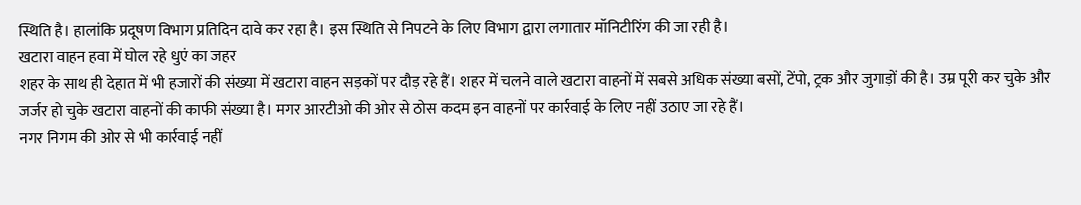स्थिति है। हालांकि प्रदूषण विभाग प्रतिदिन दावे कर रहा है। इस स्थिति से निपटने के लिए विभाग द्वारा लगातार मॉनिटीरिंग की जा रही है।
खटारा वाहन हवा में घोल रहे धुएं का जहर
शहर के साथ ही देहात में भी हजारों की संख्या में खटारा वाहन सड़कों पर दौड़ रहे हैं। शहर में चलने वाले खटारा वाहनों में सबसे अधिक संख्या बसों, टेंपो, ट्रक और जुगाड़ों की है। उम्र पूरी कर चुके और जर्जर हो चुके खटारा वाहनों की काफी संख्या है। मगर आरटीओ की ओर से ठोस कदम इन वाहनों पर कार्रवाई के लिए नहीं उठाए जा रहे हैं।
नगर निगम की ओर से भी कार्रवाई नहीं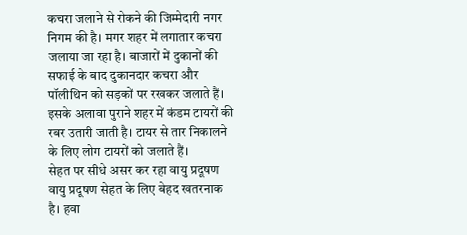कचरा जलाने से रोकने की जिम्मेदारी नगर निगम की है। मगर शहर में लगातार कचरा जलाया जा रहा है। बाजारों में दुकानों की सफाई के बाद दुकानदार कचरा और पॉलीथिन को सड़कों पर रखकर जलाते हैं। इसके अलावा पुराने शहर में कंडम टायरों की रबर उतारी जाती है। टायर से तार निकालने के लिए लोग टायरों को जलाते हैं।
सेहत पर सीधे असर कर रहा वायु प्रदूषण
वायु प्रदूषण सेहत के लिए बेहद खतरनाक है। हवा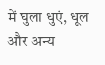में घुला धुएं, धूल और अन्य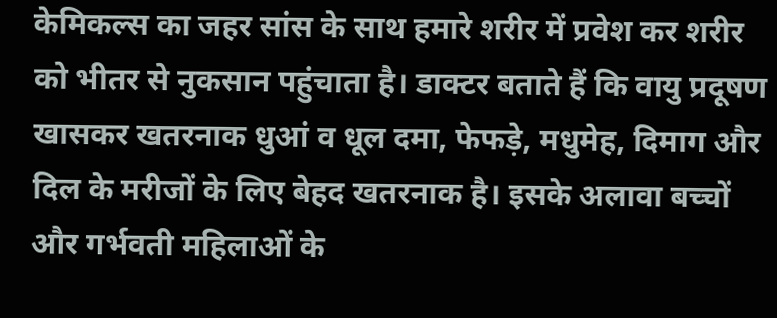केमिकल्स का जहर सांस के साथ हमारे शरीर में प्रवेश कर शरीर को भीतर से नुकसान पहुंचाता है। डाक्टर बताते हैं कि वायु प्रदूषण खासकर खतरनाक धुआं व धूल दमा, फेफड़े, मधुमेह, दिमाग और दिल के मरीजों के लिए बेहद खतरनाक है। इसके अलावा बच्चों और गर्भवती महिलाओं के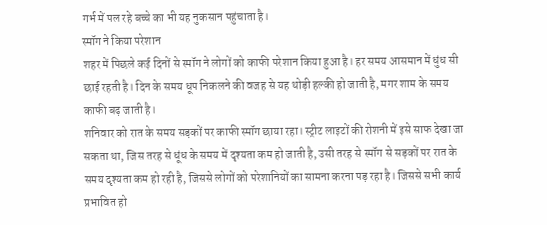गर्भ में पल रहे बच्चे का भी यह नुकसान पहुंचाता है।
स्मॉग ने किया परेशान
शहर में पिछले कई दिनों से स्मॉग ने लोगों को काफी परेशान किया हुआ है। हर समय आसमान में धुंध सी छाई रहती है। दिन के समय धूप निकलने की वजह से यह थोड़ी हल्की हो जाती है, मगर शाम के समय काफी बढ़ जाती है।
शनिवार को रात के समय सड़कों पर काफी स्मॉग छाया रहा। स्ट्रीट लाइटों की रोशनी में इसे साफ देखा जा सकता था, जिस तरह से धूंध के समय में दृश्यता कम हो जाती है, उसी तरह से स्मॉग से सड़कों पर रात के समय दृश्यता कम हो रही है, जिससे लोगों को परेशानियों का सामना करना पड़ रहा है। जिससे सभी कार्य प्रभावित हो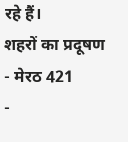रहे हैं।
शहरों का प्रदूषण
- मेरठ 421
-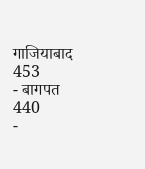गाजियाबाद 453
- बागपत 440
-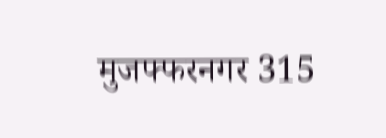मुजफ्फरनगर 315